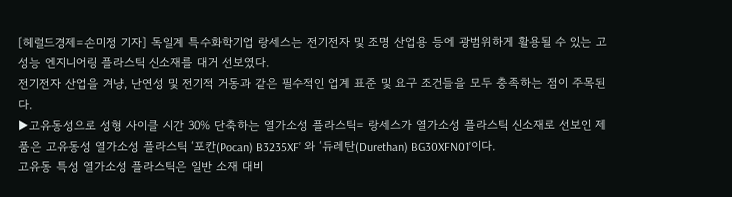[헤럴드경제=손미정 기자] 독일계 특수화학기업 랑세스는 전기전자 및 조명 산업용 등에 광범위하게 활용될 수 있는 고성능 엔지니어링 플라스틱 신소재를 대거 선보였다.
전기전자 산업을 겨냥, 난연성 및 전기적 거동과 같은 필수적인 업계 표준 및 요구 조건들을 모두 충족하는 점이 주목된다.
▶고유동성으로 성형 사이클 시간 30% 단축하는 열가소성 플라스틱= 랑세스가 열가소성 플라스틱 신소재로 선보인 제품은 고유동성 열가소성 플라스틱 ‘포칸(Pocan) B3235XF’ 와 ‘듀레탄(Durethan) BG30XFN01’이다.
고유동 특성 열가소성 플라스틱은 일반 소재 대비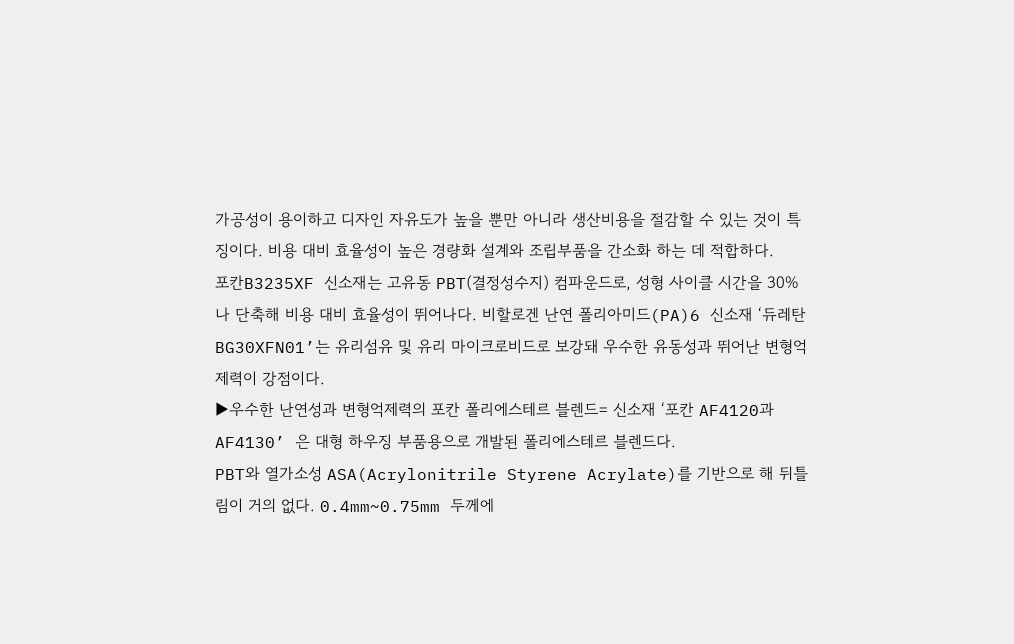가공성이 용이하고 디자인 자유도가 높을 뿐만 아니라 생산비용을 절감할 수 있는 것이 특징이다. 비용 대비 효율성이 높은 경량화 설계와 조립부품을 간소화 하는 데 적합하다.
포칸B3235XF 신소재는 고유동 PBT(결정성수지) 컴파운드로, 성형 사이클 시간을 30%나 단축해 비용 대비 효율성이 뛰어나다. 비할로겐 난연 폴리아미드(PA)6 신소재 ‘듀레탄BG30XFN01’는 유리섬유 및 유리 마이크로비드로 보강돼 우수한 유동성과 뛰어난 변형억제력이 강점이다.
▶우수한 난연성과 변형억제력의 포칸 폴리에스테르 블렌드= 신소재 ‘포칸 AF4120과 AF4130’ 은 대형 하우징 부품용으로 개발된 폴리에스테르 블렌드다.
PBT와 열가소성 ASA(Acrylonitrile Styrene Acrylate)를 기반으로 해 뒤틀림이 거의 없다. 0.4mm~0.75mm 두께에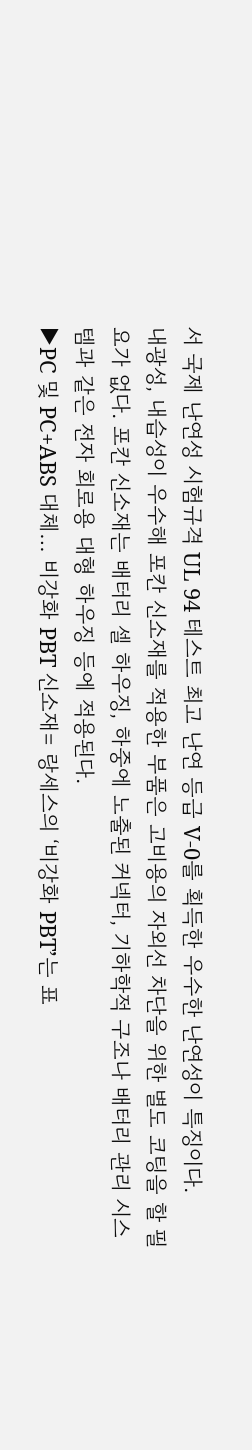서 국제 난연성 시험규격 UL 94 테스트 최고 난연 등급 V-0를 획득한 우수한 난연성이 특징이다.
내광성, 내습성이 우수해 포칸 신소재를 적용한 부품은 고비용의 자외선 차단을 위한 별도 코팅을 할 필요가 없다. 포칸 신소재는 배터리 셀 하우징, 하중에 노출된 커넥터, 기하학적 구조나 배터리 관리 시스템과 같은 전자 회로용 대형 하우징 등에 적용된다.
▶PC 및 PC+ABS 대체… 비강화 PBT 신소재= 랑세스의 ‘비강화 PBT’는 표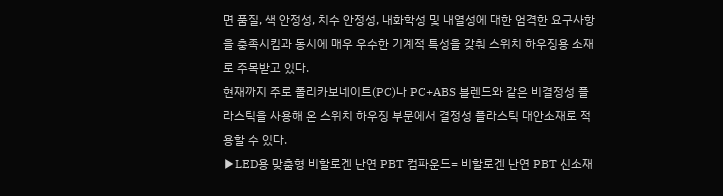면 품질, 색 안정성, 치수 안정성, 내화학성 및 내열성에 대한 엄격한 요구사항을 충족시킴과 동시에 매우 우수한 기계적 특성을 갖춰 스위치 하우징용 소재로 주목받고 있다.
현재까지 주로 폴리카보네이트(PC)나 PC+ABS 블렌드와 같은 비결정성 플라스틱을 사용해 온 스위치 하우징 부문에서 결정성 플라스틱 대안소재로 적용할 수 있다.
▶LED용 맞춤형 비할로겐 난연 PBT 컴파운드= 비할로겐 난연 PBT 신소재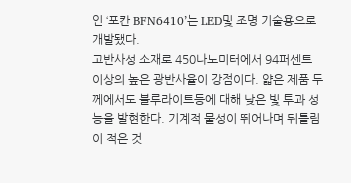인 ‘포칸 BFN6410’는 LED및 조명 기술용으로 개발됐다.
고반사성 소재로 450나노미터에서 94퍼센트 이상의 높은 광반사율이 강점이다. 얇은 제품 두께에서도 블루라이트등에 대해 낮은 빛 투과 성능을 발현한다. 기계적 물성이 뛰어나며 뒤틀림이 적은 것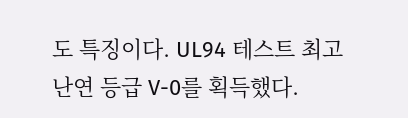도 특징이다. UL94 테스트 최고 난연 등급 V-0를 획득했다.